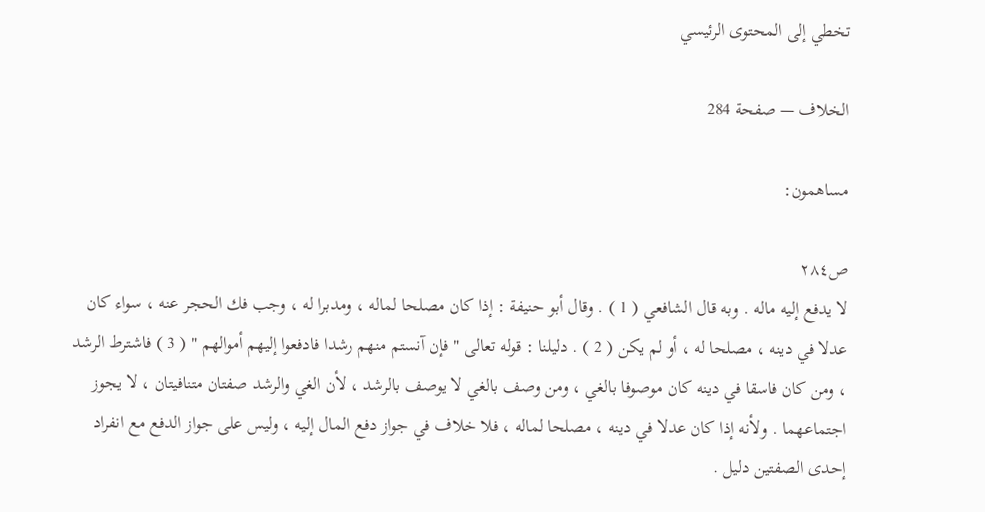تخطي إلى المحتوى الرئيسي

الخلاف — صفحة 284

مساهمون:

ص٢٨٤
لا يدفع إليه ماله . وبه قال الشافعي ( 1 ) . وقال أبو حنيفة : إذا كان مصلحا لماله ، ومدبرا له ، وجب فك الحجر عنه ، سواء كان عدلا في دينه ، مصلحا له ، أو لم يكن ( 2 ) . دليلنا : قوله تعالى " فإن آنستم منهم رشدا فادفعوا إليهم أموالهم " ( 3 ) فاشترط الرشد ، ومن كان فاسقا في دينه كان موصوفا بالغي ، ومن وصف بالغي لا يوصف بالرشد ، لأن الغي والرشد صفتان متنافيتان ، لا يجوز اجتماعهما . ولأنه إذا كان عدلا في دينه ، مصلحا لماله ، فلا خلاف في جواز دفع المال إليه ، وليس على جواز الدفع مع انفراد إحدى الصفتين دليل .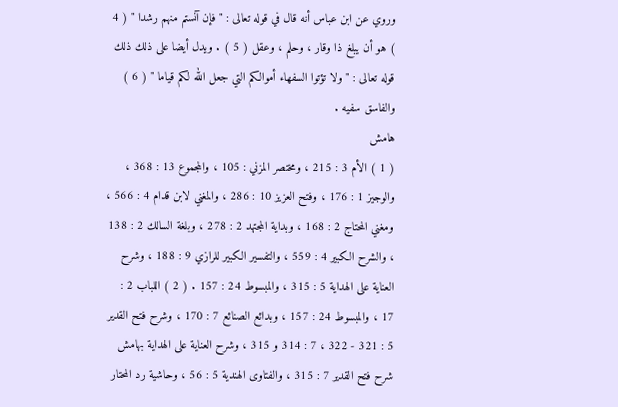وروي عن ابن عباس أنه قال في قوله تعالى : " فإن آنستم منهم رشدا " ( 4 ) هو أن يبلغ ذا وقار ، وحلم ، وعقل ( 5 ) . ويدل أيضا على ذلك ذلك قوله تعالى : " ولا تؤتوا السفهاء أموالكم التي جعل الله لكم قياما " ( 6 ) والفاسق سفيه .
هامش
( 1 ) الأم 3 : 215 ، ومختصر المزني : 105 ، والمجموع 13 : 368 ، والوجيز 1 : 176 ، وفتح العزيز 10 : 286 ، والمغني لابن قدام 4 : 566 ، ومغني المحتاج 2 : 168 ، وبداية المجتهد 2 : 278 ، وبلغة السالك 2 : 138 ، والشرح الكبير 4 : 559 ، والتفسير الكبير للرازي 9 : 188 ، وشرح العناية على الهداية 5 : 315 ، والمبسوط 24 : 157 . ( 2 ) اللباب 2 : 17 ، والمبسوط 24 : 157 ، وبدائع الصنائع 7 : 170 ، وشرح فتح القدير 5 : 321 - 322 ، 7 : 314 و 315 ، وشرح العناية على الهداية بهامش شرح فتح القدير 7 : 315 ، والفتاوى الهندية 5 : 56 ، وحاشية رد المحتار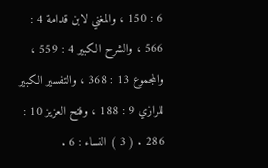6 : 150 ، والمغني لابن قدامة 4 : 566 ، والشرح الكبير 4 : 559 ، والمجموع 13 : 368 ، والتفسير الكبير للرازي 9 : 188 ، وفتح العزيز 10 : 286 . ( 3 ) النساء : 6 .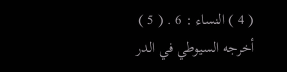( 4 ) النساء : 6 . ( 5 ) أخرجه السيوطي في الدر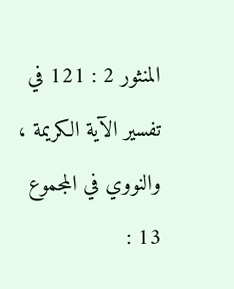المنثور 2 : 121 في تفسير الآية الكريمة ، والنووي في المجموع 13 :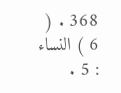368 . ( 6 ) النساء : 5 .